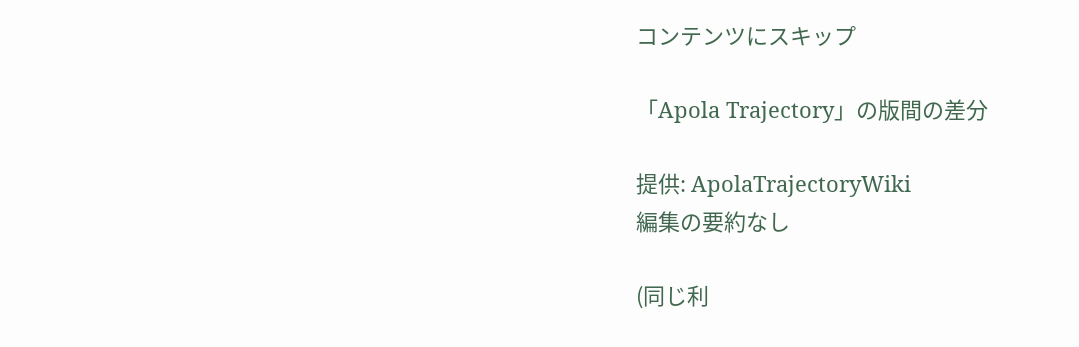コンテンツにスキップ

「Apola Trajectory」の版間の差分

提供: ApolaTrajectoryWiki
編集の要約なし

(同じ利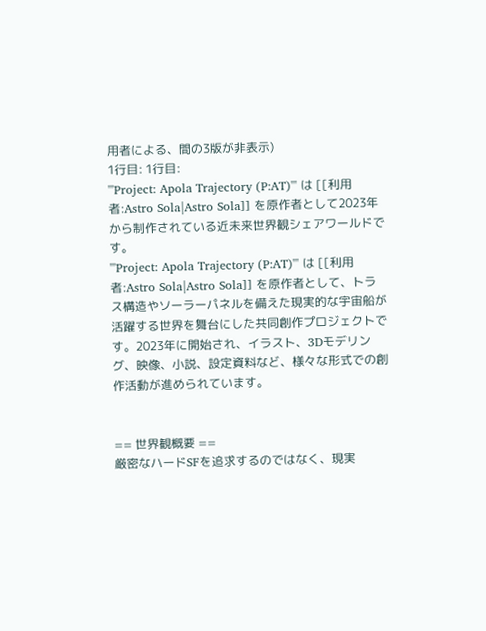用者による、間の3版が非表示)
1行目: 1行目:
'''Project: Apola Trajectory (P:AT)''' は [[利用者:Astro Sola|Astro Sola]] を原作者として2023年から制作されている近未来世界観シェアワールドです。
'''Project: Apola Trajectory (P:AT)''' は [[利用者:Astro Sola|Astro Sola]] を原作者として、トラス構造やソーラーパネルを備えた現実的な宇宙船が活躍する世界を舞台にした共同創作プロジェクトです。2023年に開始され、イラスト、3Dモデリング、映像、小説、設定資料など、様々な形式での創作活動が進められています。


== 世界観概要 ==
厳密なハードSFを追求するのではなく、現実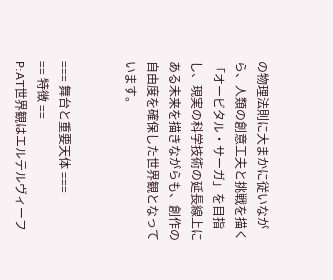の物理法則に大まかに従いながら、人類の創意工夫と挑戦を描く「オービタル・サーガ」を目指し、現実の科学技術の延長線上にある未来を描きながらも、創作の自由度を確保した世界観となっています。


=== 舞台と重要天体 ===
== 特徴 ==
P:AT世界観はエルテルヴィーフ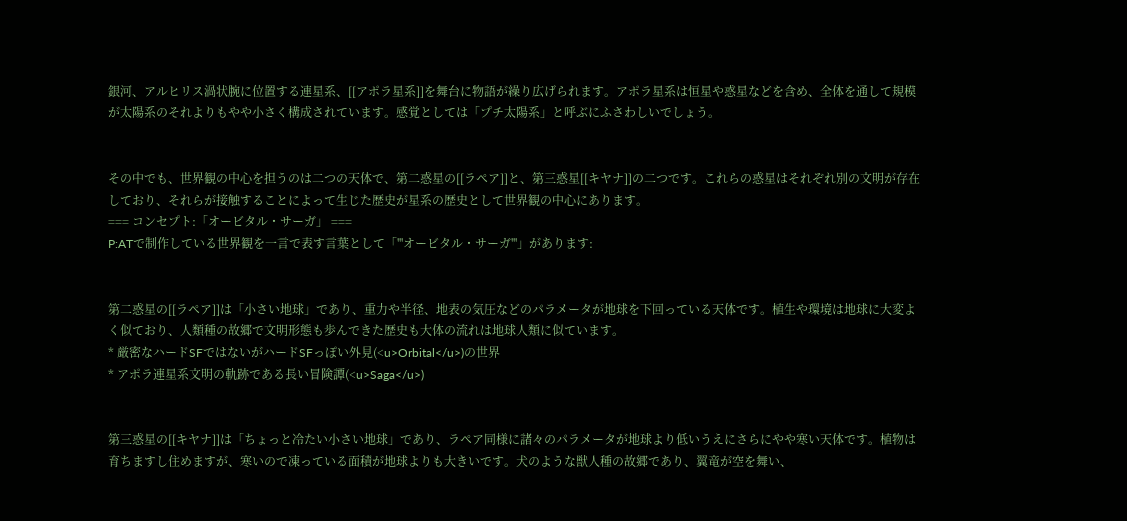銀河、アルヒリス渦状腕に位置する連星系、[[アポラ星系]]を舞台に物語が繰り広げられます。アポラ星系は恒星や惑星などを含め、全体を通して規模が太陽系のそれよりもやや小さく構成されています。感覚としては「プチ太陽系」と呼ぶにふさわしいでしょう。


その中でも、世界観の中心を担うのは二つの天体で、第二惑星の[[ラペア]]と、第三惑星[[キヤナ]]の二つです。これらの惑星はそれぞれ別の文明が存在しており、それらが接触することによって生じた歴史が星系の歴史として世界観の中心にあります。
=== コンセプト:「オービタル・サーガ」 ===
P:ATで制作している世界観を一言で表す言葉として「'''オービタル・サーガ'''」があります:


第二惑星の[[ラペア]]は「小さい地球」であり、重力や半径、地表の気圧などのパラメータが地球を下回っている天体です。植生や環境は地球に大変よく似ており、人類種の故郷で文明形態も歩んできた歴史も大体の流れは地球人類に似ています。
* 厳密なハードSFではないがハードSFっぽい外見(<u>Orbital</u>)の世界
* アポラ連星系文明の軌跡である長い冒険譚(<u>Saga</u>)


第三惑星の[[キヤナ]]は「ちょっと冷たい小さい地球」であり、ラペア同様に諸々のパラメータが地球より低いうえにさらにやや寒い天体です。植物は育ちますし住めますが、寒いので凍っている面積が地球よりも大きいです。犬のような獣人種の故郷であり、翼竜が空を舞い、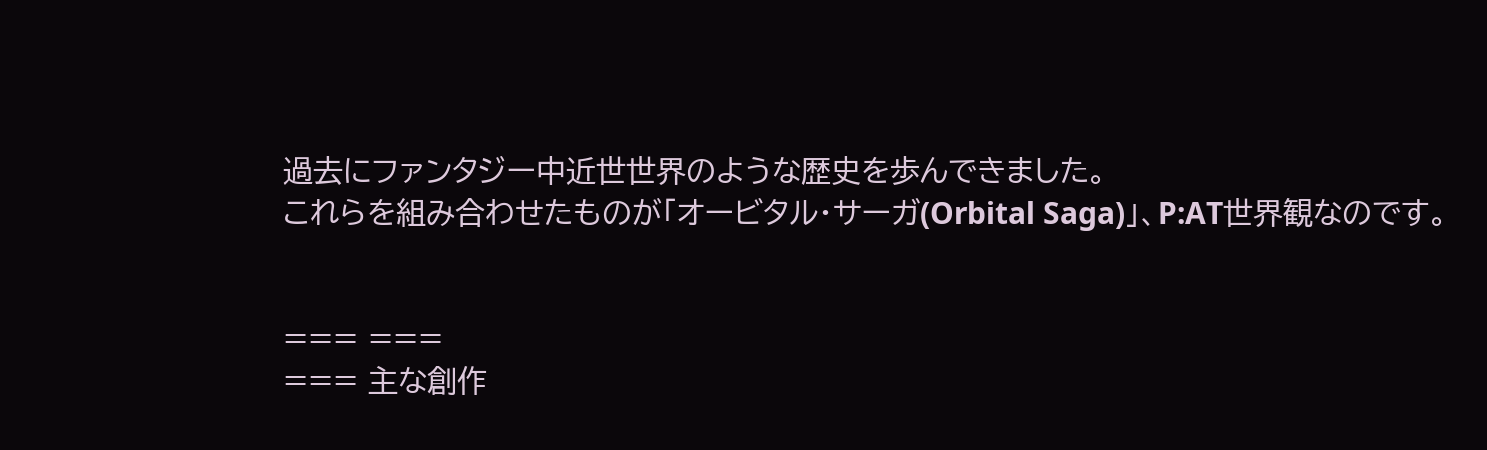過去にファンタジー中近世世界のような歴史を歩んできました。
これらを組み合わせたものが「オービタル・サーガ(Orbital Saga)」、P:AT世界観なのです。


=== ===
=== 主な創作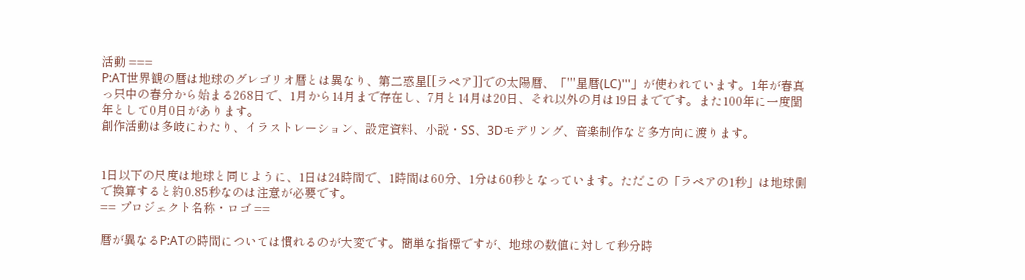活動 ===
P:AT世界観の暦は地球のグレゴリオ暦とは異なり、第二惑星[[ラペア]]での太陽暦、「'''星暦(LC)'''」が使われています。1年が春真っ只中の春分から始まる268日で、1月から14月まで存在し、7月と14月は20日、それ以外の月は19日までです。また100年に一度閏年として0月0日があります。
創作活動は多岐にわたり、イラストレーション、設定資料、小説・SS、3Dモデリング、音楽制作など多方向に渡ります。


1日以下の尺度は地球と同じように、1日は24時間で、1時間は60分、1分は60秒となっています。ただこの「ラペアの1秒」は地球側で換算すると約0.85秒なのは注意が必要です。
== プロジェクト名称・ロゴ ==

暦が異なるP:ATの時間については慣れるのが大変です。簡単な指標ですが、地球の数値に対して秒分時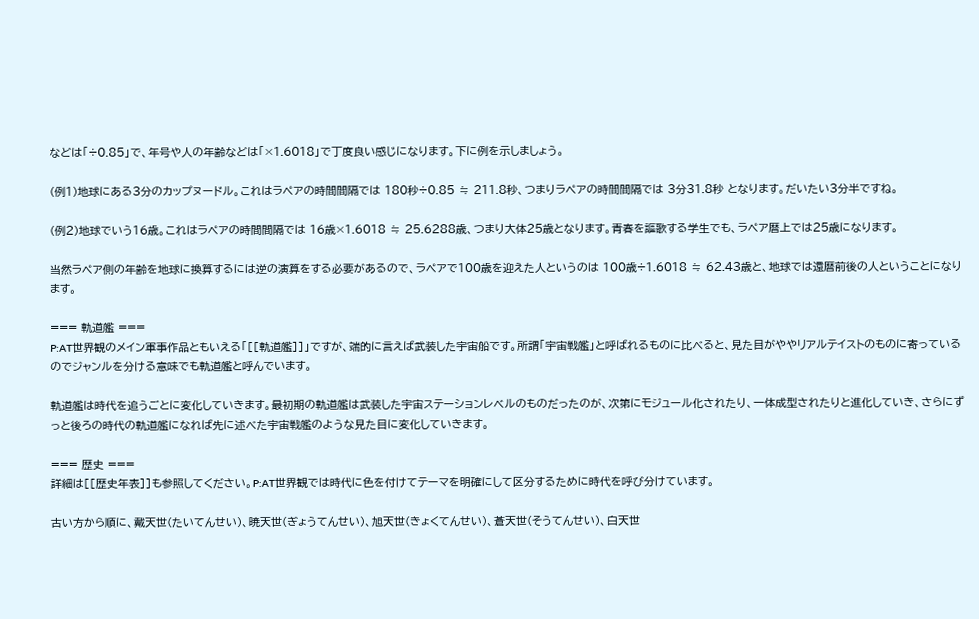などは「÷0.85」で、年号や人の年齢などは「×1.6018」で丁度良い感じになります。下に例を示しましょう。

(例1)地球にある3分のカップヌードル。これはラペアの時間間隔では 180秒÷0.85 ≒ 211.8秒、つまりラペアの時間間隔では 3分31.8秒 となります。だいたい3分半ですね。

(例2)地球でいう16歳。これはラペアの時間間隔では 16歳×1.6018 ≒ 25.6288歳、つまり大体25歳となります。青春を謳歌する学生でも、ラペア暦上では25歳になります。

当然ラペア側の年齢を地球に換算するには逆の演算をする必要があるので、ラペアで100歳を迎えた人というのは 100歳÷1.6018 ≒ 62.43歳と、地球では還暦前後の人ということになります。

=== 軌道艦 ===
P:AT世界観のメイン軍事作品ともいえる「[[軌道艦]]」ですが、端的に言えば武装した宇宙船です。所謂「宇宙戦艦」と呼ばれるものに比べると、見た目がややリアルテイストのものに寄っているのでジャンルを分ける意味でも軌道艦と呼んでいます。

軌道艦は時代を追うごとに変化していきます。最初期の軌道艦は武装した宇宙ステーションレベルのものだったのが、次第にモジュール化されたり、一体成型されたりと進化していき、さらにずっと後ろの時代の軌道艦になれば先に述べた宇宙戦艦のような見た目に変化していきます。

=== 歴史 ===
詳細は[[歴史年表]]も参照してください。P:AT世界観では時代に色を付けてテーマを明確にして区分するために時代を呼び分けています。

古い方から順に、戴天世(たいてんせい)、暁天世(ぎょうてんせい)、旭天世(きょくてんせい)、蒼天世(そうてんせい)、白天世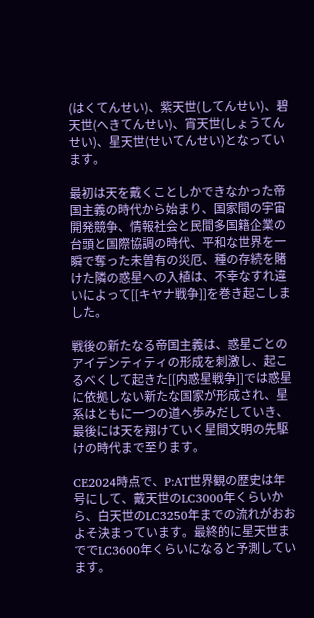(はくてんせい)、紫天世(してんせい)、碧天世(へきてんせい)、宵天世(しょうてんせい)、星天世(せいてんせい)となっています。

最初は天を戴くことしかできなかった帝国主義の時代から始まり、国家間の宇宙開発競争、情報社会と民間多国籍企業の台頭と国際協調の時代、平和な世界を一瞬で奪った未曽有の災厄、種の存続を賭けた隣の惑星への入植は、不幸なすれ違いによって[[キヤナ戦争]]を巻き起こしました。

戦後の新たなる帝国主義は、惑星ごとのアイデンティティの形成を刺激し、起こるべくして起きた[[内惑星戦争]]では惑星に依拠しない新たな国家が形成され、星系はともに一つの道へ歩みだしていき、最後には天を翔けていく星間文明の先駆けの時代まで至ります。

CE2024時点で、P:AT世界観の歴史は年号にして、戴天世のLC3000年くらいから、白天世のLC3250年までの流れがおおよそ決まっています。最終的に星天世まででLC3600年くらいになると予測しています。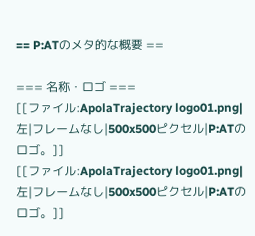== P:ATのメタ的な概要 ==

=== 名称・ロゴ ===
[[ファイル:ApolaTrajectory logo01.png|左|フレームなし|500x500ピクセル|P:ATのロゴ。]]
[[ファイル:ApolaTrajectory logo01.png|左|フレームなし|500x500ピクセル|P:ATのロゴ。]]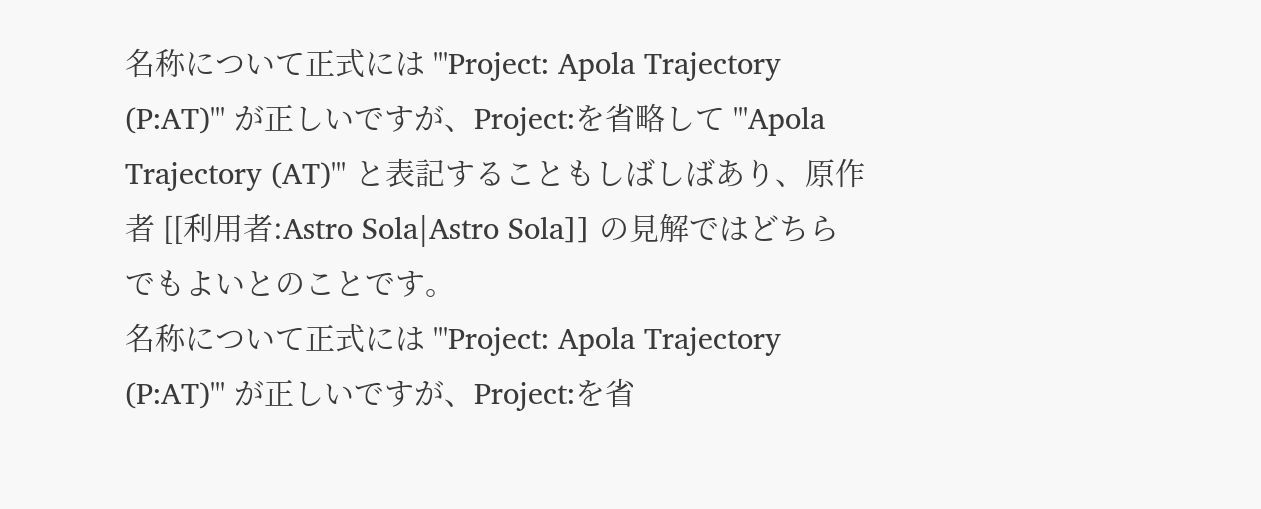名称について正式には '''Project: Apola Trajectory (P:AT)''' が正しいですが、Project:を省略して '''Apola Trajectory (AT)''' と表記することもしばしばあり、原作者 [[利用者:Astro Sola|Astro Sola]] の見解ではどちらでもよいとのことです。
名称について正式には '''Project: Apola Trajectory (P:AT)''' が正しいですが、Project:を省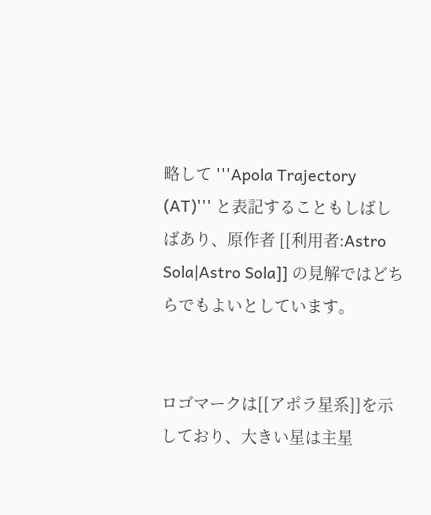略して '''Apola Trajectory (AT)''' と表記することもしばしばあり、原作者 [[利用者:Astro Sola|Astro Sola]] の見解ではどちらでもよいとしています。


ロゴマークは[[アポラ星系]]を示しており、大きい星は主星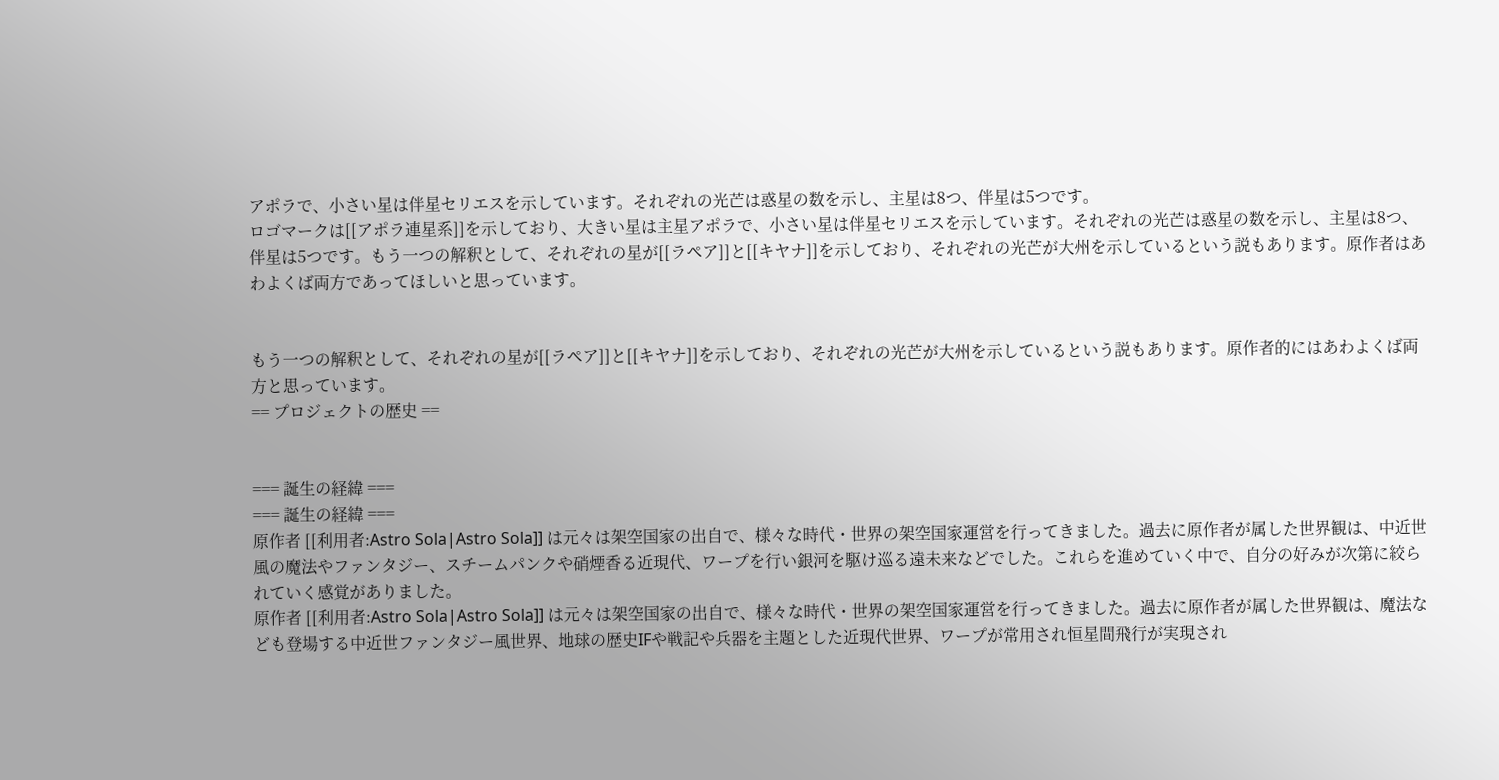アポラで、小さい星は伴星セリエスを示しています。それぞれの光芒は惑星の数を示し、主星は8つ、伴星は5つです。
ロゴマークは[[アポラ連星系]]を示しており、大きい星は主星アポラで、小さい星は伴星セリエスを示しています。それぞれの光芒は惑星の数を示し、主星は8つ、伴星は5つです。もう一つの解釈として、それぞれの星が[[ラペア]]と[[キヤナ]]を示しており、それぞれの光芒が大州を示しているという説もあります。原作者はあわよくば両方であってほしいと思っています。


もう一つの解釈として、それぞれの星が[[ラペア]]と[[キヤナ]]を示しており、それぞれの光芒が大州を示しているという説もあります。原作者的にはあわよくば両方と思っています。
== プロジェクトの歴史 ==


=== 誕生の経緯 ===
=== 誕生の経緯 ===
原作者 [[利用者:Astro Sola|Astro Sola]] は元々は架空国家の出自で、様々な時代・世界の架空国家運営を行ってきました。過去に原作者が属した世界観は、中近世風の魔法やファンタジー、スチームパンクや硝煙香る近現代、ワープを行い銀河を駆け巡る遠未来などでした。これらを進めていく中で、自分の好みが次第に絞られていく感覚がありました。
原作者 [[利用者:Astro Sola|Astro Sola]] は元々は架空国家の出自で、様々な時代・世界の架空国家運営を行ってきました。過去に原作者が属した世界観は、魔法なども登場する中近世ファンタジー風世界、地球の歴史IFや戦記や兵器を主題とした近現代世界、ワープが常用され恒星間飛行が実現され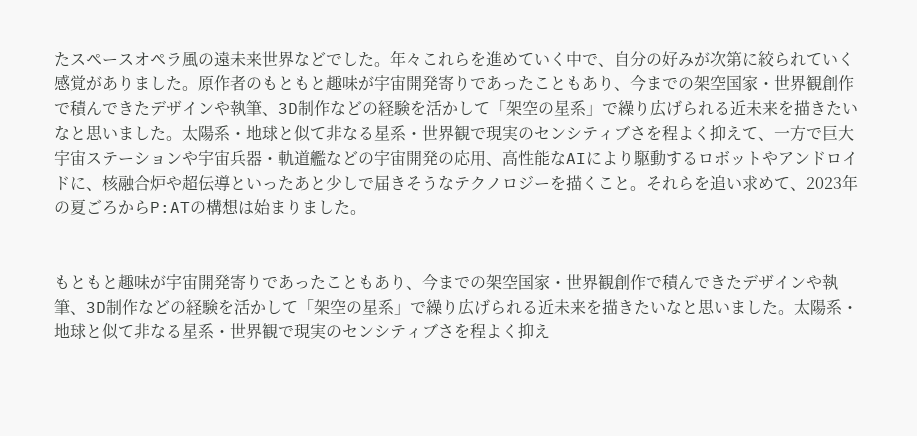たスペースオペラ風の遠未来世界などでした。年々これらを進めていく中で、自分の好みが次第に絞られていく感覚がありました。原作者のもともと趣味が宇宙開発寄りであったこともあり、今までの架空国家・世界観創作で積んできたデザインや執筆、3D制作などの経験を活かして「架空の星系」で繰り広げられる近未来を描きたいなと思いました。太陽系・地球と似て非なる星系・世界観で現実のセンシティブさを程よく抑えて、一方で巨大宇宙ステーションや宇宙兵器・軌道艦などの宇宙開発の応用、高性能なAIにより駆動するロボットやアンドロイドに、核融合炉や超伝導といったあと少しで届きそうなテクノロジーを描くこと。それらを追い求めて、2023年の夏ごろからP:ATの構想は始まりました。


もともと趣味が宇宙開発寄りであったこともあり、今までの架空国家・世界観創作で積んできたデザインや執筆、3D制作などの経験を活かして「架空の星系」で繰り広げられる近未来を描きたいなと思いました。太陽系・地球と似て非なる星系・世界観で現実のセンシティブさを程よく抑え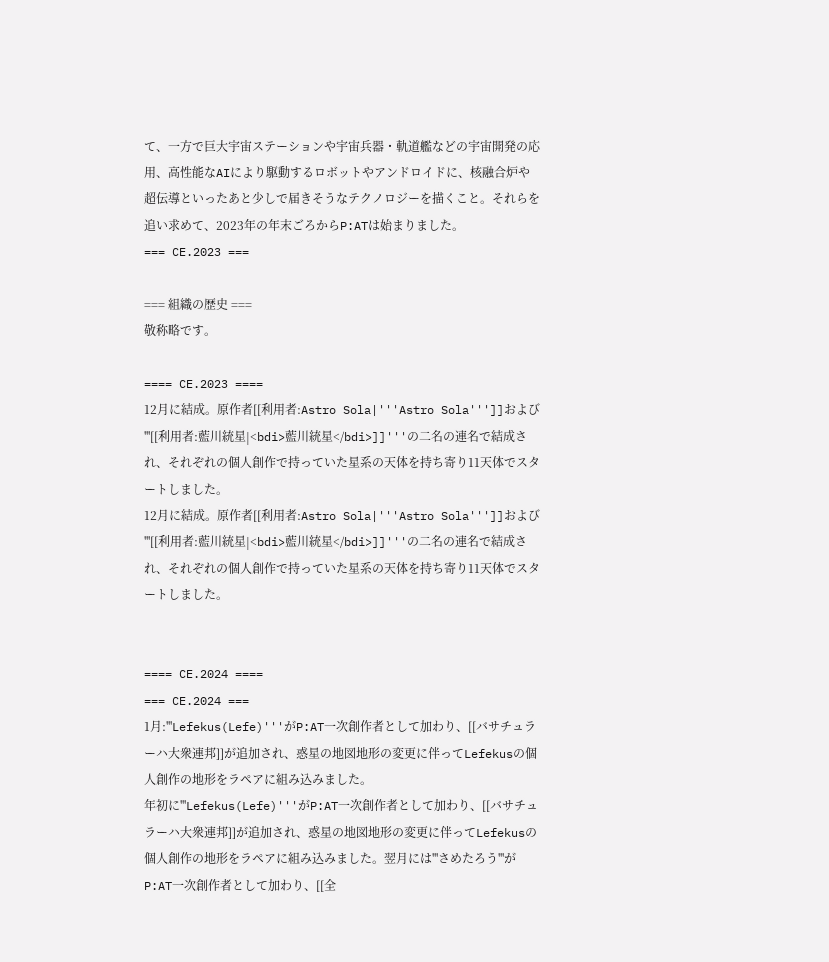て、一方で巨大宇宙ステーションや宇宙兵器・軌道艦などの宇宙開発の応用、高性能なAIにより駆動するロボットやアンドロイドに、核融合炉や超伝導といったあと少しで届きそうなテクノロジーを描くこと。それらを追い求めて、2023年の年末ごろからP:ATは始まりました。
=== CE.2023 ===

=== 組織の歴史 ===
敬称略です。

==== CE.2023 ====
12月に結成。原作者[[利用者:Astro Sola|'''Astro Sola''']]および '''[[利用者:藍川統星|<bdi>藍川統星</bdi>]]'''の二名の連名で結成され、それぞれの個人創作で持っていた星系の天体を持ち寄り11天体でスタートしました。
12月に結成。原作者[[利用者:Astro Sola|'''Astro Sola''']]および '''[[利用者:藍川統星|<bdi>藍川統星</bdi>]]'''の二名の連名で結成され、それぞれの個人創作で持っていた星系の天体を持ち寄り11天体でスタートしました。


==== CE.2024 ====
=== CE.2024 ===
1月:'''Lefekus(Lefe)'''がP:AT一次創作者として加わり、[[バサチュラーハ大衆連邦]]が追加され、惑星の地図地形の変更に伴ってLefekusの個人創作の地形をラペアに組み込みました。
年初に'''Lefekus(Lefe)'''がP:AT一次創作者として加わり、[[バサチュラーハ大衆連邦]]が追加され、惑星の地図地形の変更に伴ってLefekusの個人創作の地形をラペアに組み込みました。翌月には'''さめたろう'''がP:AT一次創作者として加わり、[[全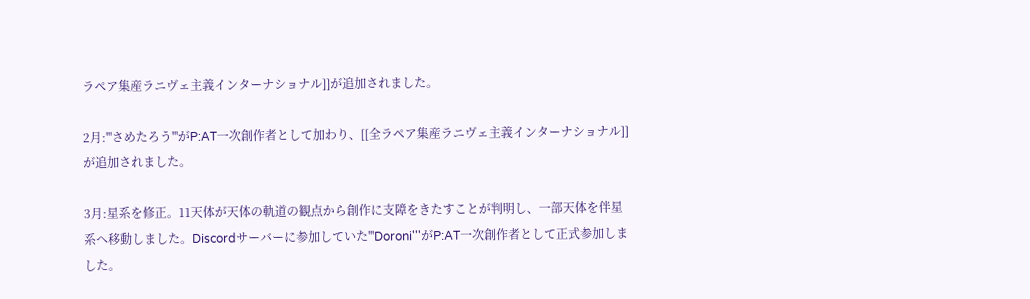ラペア集産ラニヴェ主義インターナショナル]]が追加されました。

2月:'''さめたろう'''がP:AT一次創作者として加わり、[[全ラペア集産ラニヴェ主義インターナショナル]]が追加されました。

3月:星系を修正。11天体が天体の軌道の観点から創作に支障をきたすことが判明し、一部天体を伴星系へ移動しました。Discordサーバーに参加していた'''Doroni'''がP:AT一次創作者として正式参加しました。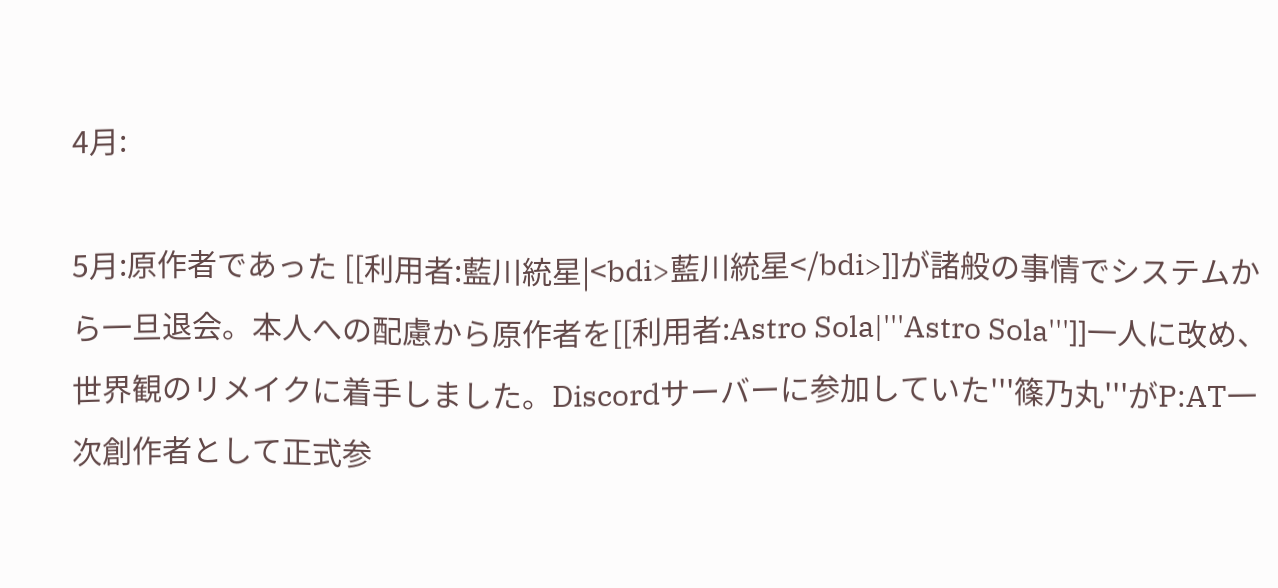4月:

5月:原作者であった [[利用者:藍川統星|<bdi>藍川統星</bdi>]]が諸般の事情でシステムから一旦退会。本人への配慮から原作者を[[利用者:Astro Sola|'''Astro Sola''']]一人に改め、世界観のリメイクに着手しました。Discordサーバーに参加していた'''篠乃丸'''がP:AT一次創作者として正式参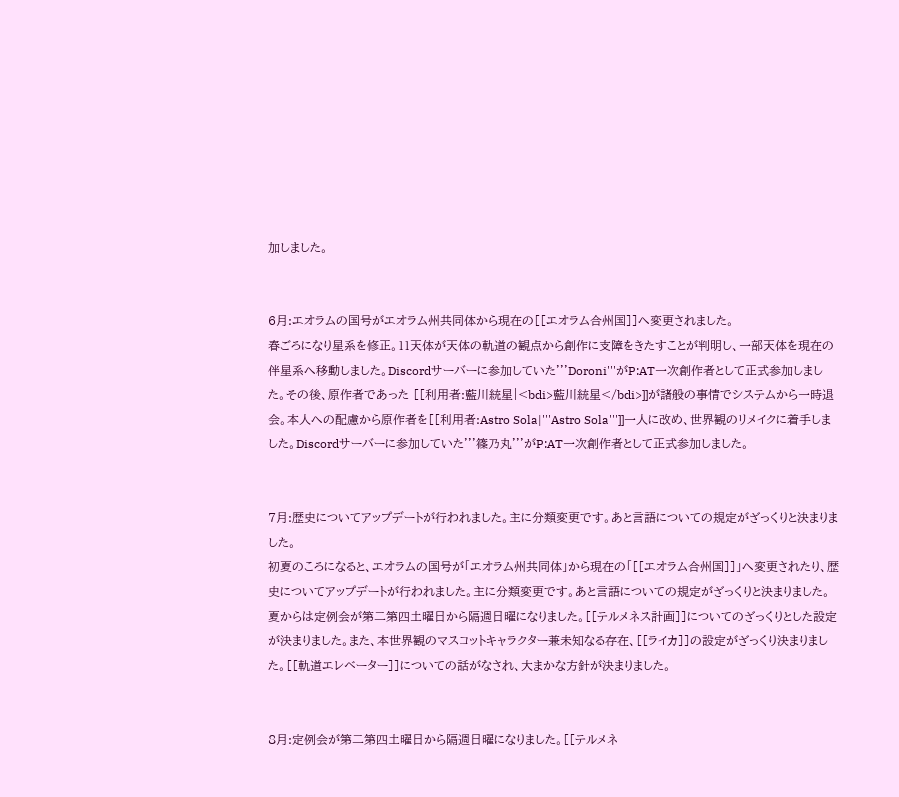加しました。


6月:エオラムの国号がエオラム州共同体から現在の[[エオラム合州国]]へ変更されました。
春ごろになり星系を修正。11天体が天体の軌道の観点から創作に支障をきたすことが判明し、一部天体を現在の伴星系へ移動しました。Discordサーバーに参加していた'''Doroni'''がP:AT一次創作者として正式参加しました。その後、原作者であった [[利用者:藍川統星|<bdi>藍川統星</bdi>]]が諸般の事情でシステムから一時退会。本人への配慮から原作者を[[利用者:Astro Sola|'''Astro Sola''']]一人に改め、世界観のリメイクに着手しました。Discordサーバーに参加していた'''篠乃丸'''がP:AT一次創作者として正式参加しました。


7月:歴史についてアップデートが行われました。主に分類変更です。あと言語についての規定がざっくりと決まりました。
初夏のころになると、エオラムの国号が「エオラム州共同体」から現在の「[[エオラム合州国]]」へ変更されたり、歴史についてアップデートが行われました。主に分類変更です。あと言語についての規定がざっくりと決まりました。夏からは定例会が第二第四土曜日から隔週日曜になりました。[[テルメネス計画]]についてのざっくりとした設定が決まりました。また、本世界観のマスコットキャラクター兼未知なる存在、[[ライカ]]の設定がざっくり決まりました。[[軌道エレベーター]]についての話がなされ、大まかな方針が決まりました。


8月:定例会が第二第四土曜日から隔週日曜になりました。[[テルメネ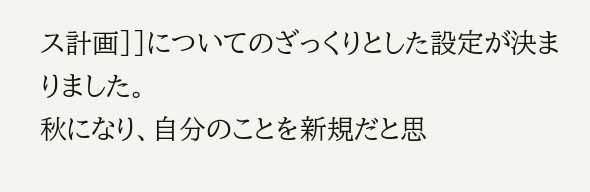ス計画]]についてのざっくりとした設定が決まりました。
秋になり、自分のことを新規だと思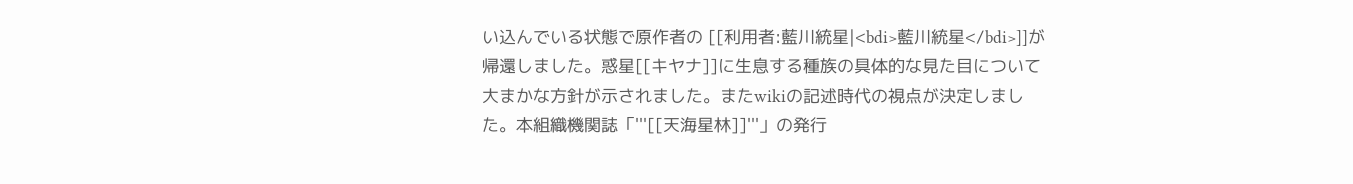い込んでいる状態で原作者の [[利用者:藍川統星|<bdi>藍川統星</bdi>]]が帰還しました。惑星[[キヤナ]]に生息する種族の具体的な見た目について大まかな方針が示されました。またwikiの記述時代の視点が決定しました。本組織機関誌「'''[[天海星林]]'''」の発行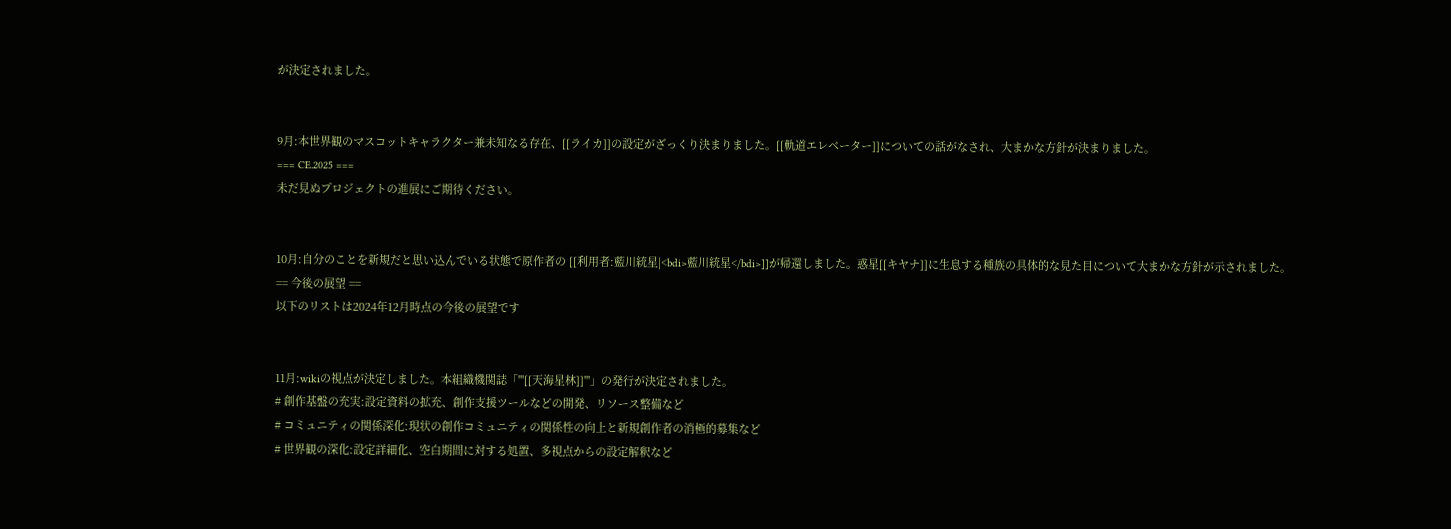が決定されました。


9月:本世界観のマスコットキャラクター兼未知なる存在、[[ライカ]]の設定がざっくり決まりました。[[軌道エレベーター]]についての話がなされ、大まかな方針が決まりました。
=== CE.2025 ===
未だ見ぬプロジェクトの進展にご期待ください。


10月:自分のことを新規だと思い込んでいる状態で原作者の [[利用者:藍川統星|<bdi>藍川統星</bdi>]]が帰還しました。惑星[[キヤナ]]に生息する種族の具体的な見た目について大まかな方針が示されました。
== 今後の展望 ==
以下のリストは2024年12月時点の今後の展望です


11月:wikiの視点が決定しました。本組織機関誌「'''[[天海星林]]'''」の発行が決定されました。
# 創作基盤の充実:設定資料の拡充、創作支援ツールなどの開発、リソース整備など
# コミュニティの関係深化:現状の創作コミュニティの関係性の向上と新規創作者の消極的募集など
# 世界観の深化:設定詳細化、空白期間に対する処置、多視点からの設定解釈など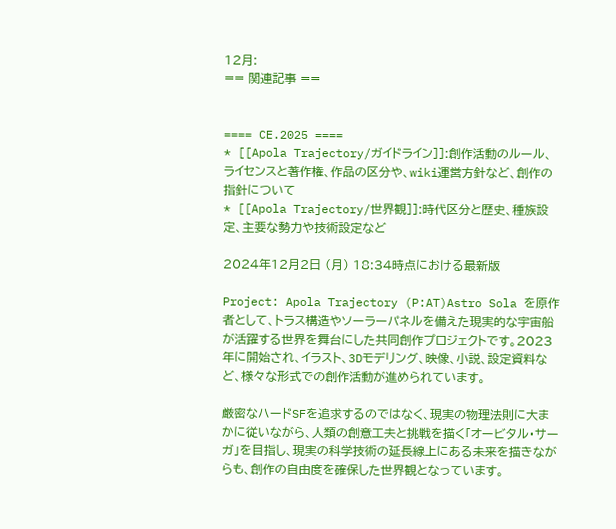12月:
== 関連記事 ==


==== CE.2025 ====
* [[Apola Trajectory/ガイドライン]]:創作活動のルール、ライセンスと著作権、作品の区分や、wiki運営方針など、創作の指針について
* [[Apola Trajectory/世界観]]:時代区分と歴史、種族設定、主要な勢力や技術設定など

2024年12月2日 (月) 18:34時点における最新版

Project: Apola Trajectory (P:AT)Astro Sola を原作者として、トラス構造やソーラーパネルを備えた現実的な宇宙船が活躍する世界を舞台にした共同創作プロジェクトです。2023年に開始され、イラスト、3Dモデリング、映像、小説、設定資料など、様々な形式での創作活動が進められています。

厳密なハードSFを追求するのではなく、現実の物理法則に大まかに従いながら、人類の創意工夫と挑戦を描く「オービタル・サーガ」を目指し、現実の科学技術の延長線上にある未来を描きながらも、創作の自由度を確保した世界観となっています。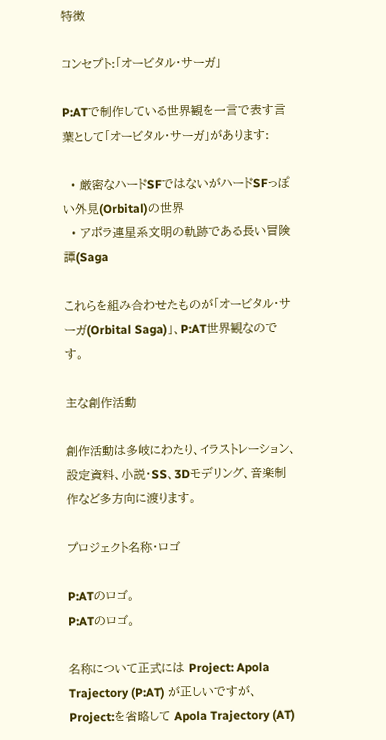特徴

コンセプト:「オービタル・サーガ」

P:ATで制作している世界観を一言で表す言葉として「オービタル・サーガ」があります:

  • 厳密なハードSFではないがハードSFっぽい外見(Orbital)の世界
  • アポラ連星系文明の軌跡である長い冒険譚(Saga

これらを組み合わせたものが「オービタル・サーガ(Orbital Saga)」、P:AT世界観なのです。

主な創作活動

創作活動は多岐にわたり、イラストレーション、設定資料、小説・SS、3Dモデリング、音楽制作など多方向に渡ります。

プロジェクト名称・ロゴ

P:ATのロゴ。
P:ATのロゴ。

名称について正式には Project: Apola Trajectory (P:AT) が正しいですが、Project:を省略して Apola Trajectory (AT)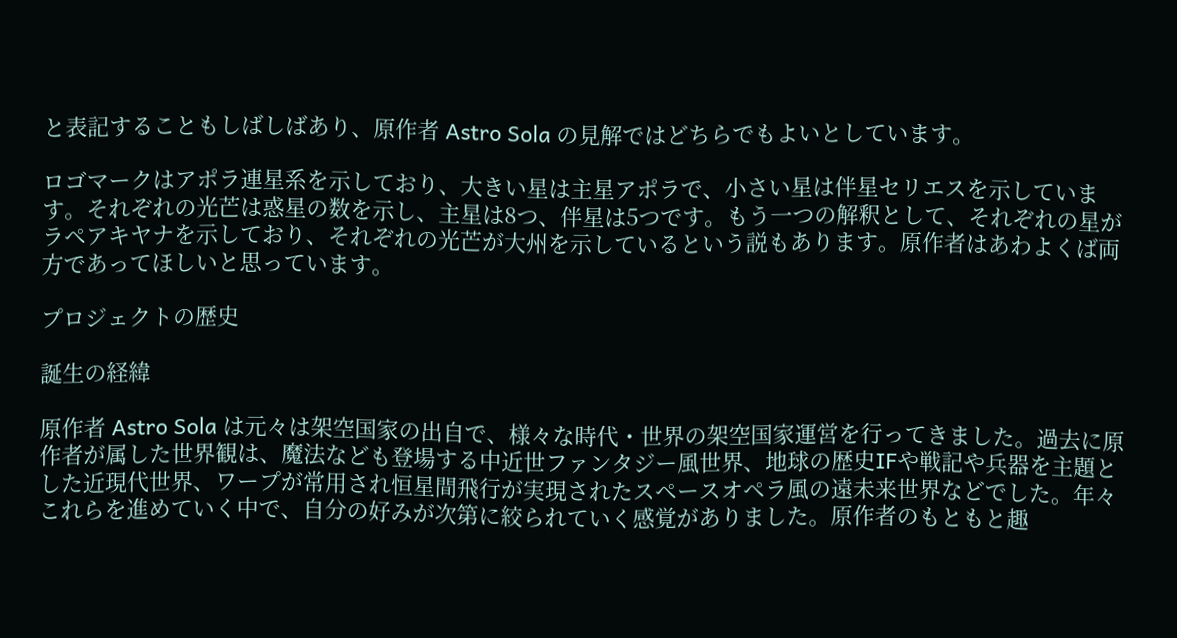と表記することもしばしばあり、原作者 Astro Sola の見解ではどちらでもよいとしています。

ロゴマークはアポラ連星系を示しており、大きい星は主星アポラで、小さい星は伴星セリエスを示しています。それぞれの光芒は惑星の数を示し、主星は8つ、伴星は5つです。もう一つの解釈として、それぞれの星がラペアキヤナを示しており、それぞれの光芒が大州を示しているという説もあります。原作者はあわよくば両方であってほしいと思っています。

プロジェクトの歴史

誕生の経緯

原作者 Astro Sola は元々は架空国家の出自で、様々な時代・世界の架空国家運営を行ってきました。過去に原作者が属した世界観は、魔法なども登場する中近世ファンタジー風世界、地球の歴史IFや戦記や兵器を主題とした近現代世界、ワープが常用され恒星間飛行が実現されたスペースオペラ風の遠未来世界などでした。年々これらを進めていく中で、自分の好みが次第に絞られていく感覚がありました。原作者のもともと趣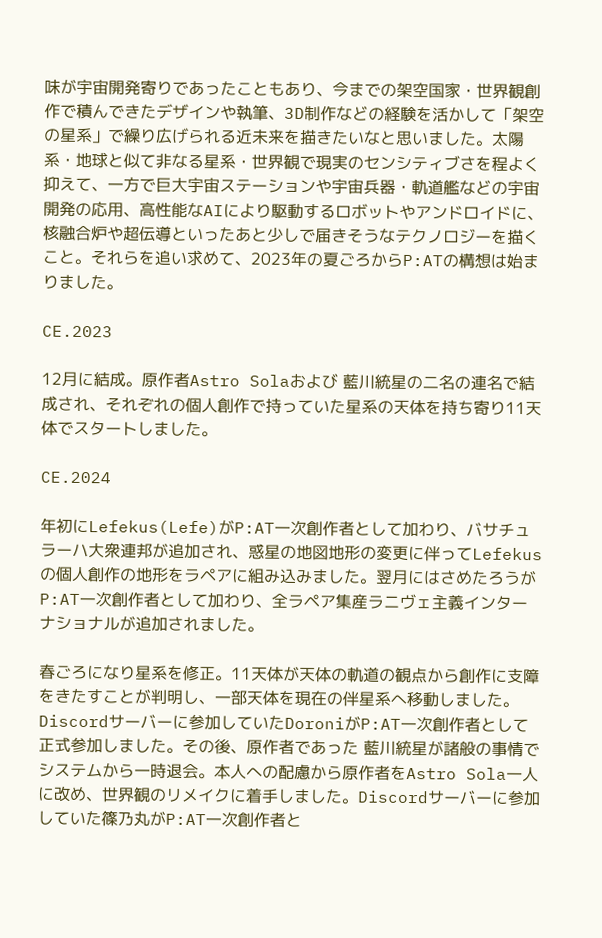味が宇宙開発寄りであったこともあり、今までの架空国家・世界観創作で積んできたデザインや執筆、3D制作などの経験を活かして「架空の星系」で繰り広げられる近未来を描きたいなと思いました。太陽系・地球と似て非なる星系・世界観で現実のセンシティブさを程よく抑えて、一方で巨大宇宙ステーションや宇宙兵器・軌道艦などの宇宙開発の応用、高性能なAIにより駆動するロボットやアンドロイドに、核融合炉や超伝導といったあと少しで届きそうなテクノロジーを描くこと。それらを追い求めて、2023年の夏ごろからP:ATの構想は始まりました。

CE.2023

12月に結成。原作者Astro Solaおよび 藍川統星の二名の連名で結成され、それぞれの個人創作で持っていた星系の天体を持ち寄り11天体でスタートしました。

CE.2024

年初にLefekus(Lefe)がP:AT一次創作者として加わり、バサチュラーハ大衆連邦が追加され、惑星の地図地形の変更に伴ってLefekusの個人創作の地形をラペアに組み込みました。翌月にはさめたろうがP:AT一次創作者として加わり、全ラペア集産ラニヴェ主義インターナショナルが追加されました。

春ごろになり星系を修正。11天体が天体の軌道の観点から創作に支障をきたすことが判明し、一部天体を現在の伴星系へ移動しました。Discordサーバーに参加していたDoroniがP:AT一次創作者として正式参加しました。その後、原作者であった 藍川統星が諸般の事情でシステムから一時退会。本人への配慮から原作者をAstro Sola一人に改め、世界観のリメイクに着手しました。Discordサーバーに参加していた篠乃丸がP:AT一次創作者と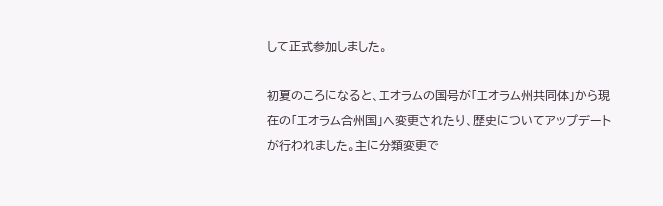して正式参加しました。

初夏のころになると、エオラムの国号が「エオラム州共同体」から現在の「エオラム合州国」へ変更されたり、歴史についてアップデートが行われました。主に分類変更で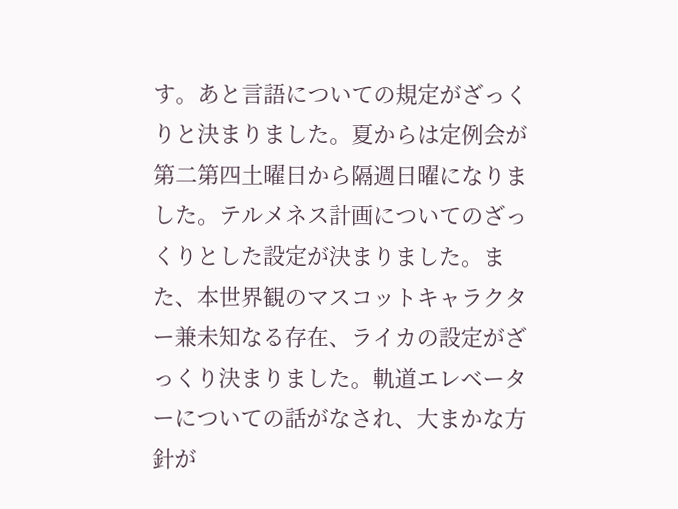す。あと言語についての規定がざっくりと決まりました。夏からは定例会が第二第四土曜日から隔週日曜になりました。テルメネス計画についてのざっくりとした設定が決まりました。また、本世界観のマスコットキャラクター兼未知なる存在、ライカの設定がざっくり決まりました。軌道エレベーターについての話がなされ、大まかな方針が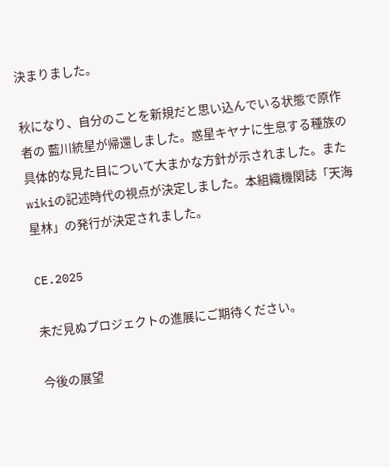決まりました。

秋になり、自分のことを新規だと思い込んでいる状態で原作者の 藍川統星が帰還しました。惑星キヤナに生息する種族の具体的な見た目について大まかな方針が示されました。またwikiの記述時代の視点が決定しました。本組織機関誌「天海星林」の発行が決定されました。

CE.2025

未だ見ぬプロジェクトの進展にご期待ください。

今後の展望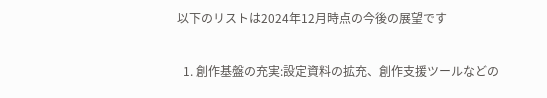以下のリストは2024年12月時点の今後の展望です

  1. 創作基盤の充実:設定資料の拡充、創作支援ツールなどの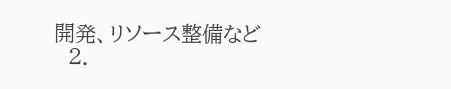開発、リソース整備など
  2.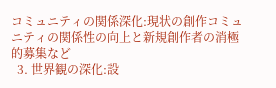コミュニティの関係深化:現状の創作コミュニティの関係性の向上と新規創作者の消極的募集など
  3. 世界観の深化:設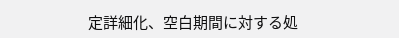定詳細化、空白期間に対する処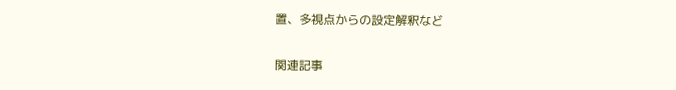置、多視点からの設定解釈など

関連記事